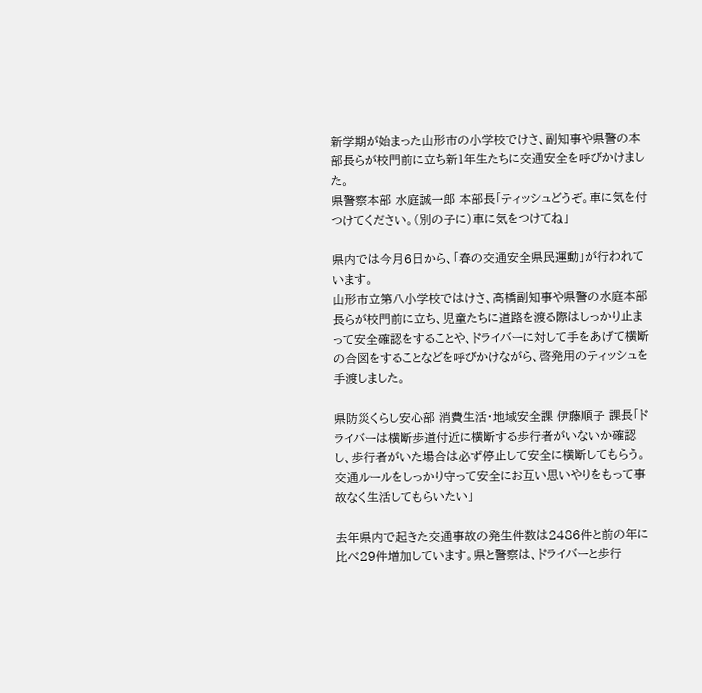新学期が始まった山形市の小学校でけさ、副知事や県警の本部長らが校門前に立ち新1年生たちに交通安全を呼びかけました。
県警察本部 水庭誠一郎 本部長「ティッシュどうぞ。車に気を付つけてください。(別の子に)車に気をつけてね」

県内では今月6日から、「春の交通安全県民運動」が行われています。
山形市立第八小学校ではけさ、髙橋副知事や県警の水庭本部長らが校門前に立ち、児童たちに道路を渡る際はしっかり止まって安全確認をすることや、ドライバーに対して手をあげて横断の合図をすることなどを呼びかけながら、啓発用のティッシュを手渡しました。

県防災くらし安心部 消費生活・地域安全課 伊藤順子 課長「ドライバーは横断歩道付近に横断する歩行者がいないか確認し、歩行者がいた場合は必ず停止して安全に横断してもらう。交通ルールをしっかり守って安全にお互い思いやりをもって事故なく生活してもらいたい」

去年県内で起きた交通事故の発生件数は2486件と前の年に比べ29件増加しています。県と警察は、ドライバーと歩行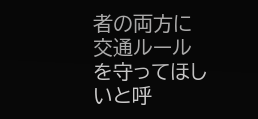者の両方に交通ルールを守ってほしいと呼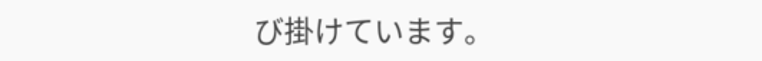び掛けています。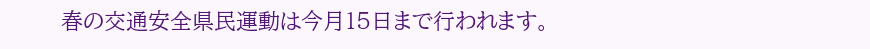春の交通安全県民運動は今月15日まで行われます。